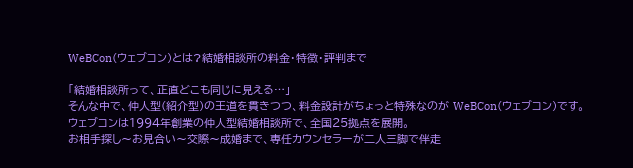WeBCon(ウェブコン)とは?結婚相談所の料金・特徴・評判まで

「結婚相談所って、正直どこも同じに見える…」
そんな中で、仲人型(紹介型)の王道を貫きつつ、料金設計がちょっと特殊なのが WeBCon(ウェブコン)です。
ウェブコンは1994年創業の仲人型結婚相談所で、全国25拠点を展開。
お相手探し〜お見合い〜交際〜成婚まで、専任カウンセラーが二人三脚で伴走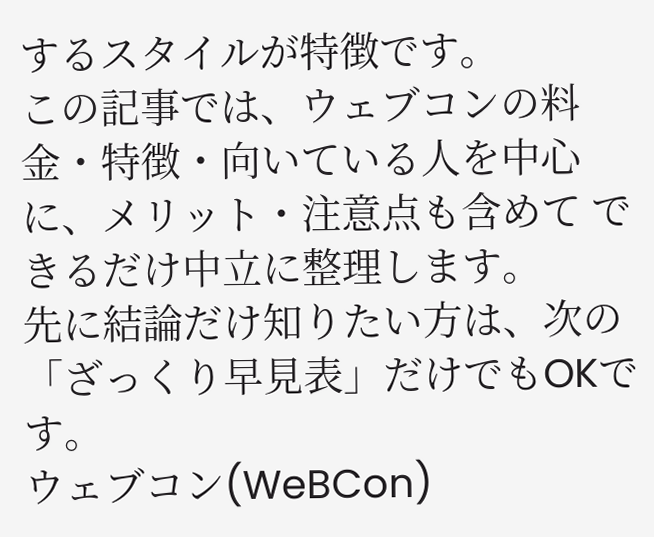するスタイルが特徴です。
この記事では、ウェブコンの料金・特徴・向いている人を中心に、メリット・注意点も含めて できるだけ中立に整理します。
先に結論だけ知りたい方は、次の「ざっくり早見表」だけでもOKです。
ウェブコン(WeBCon)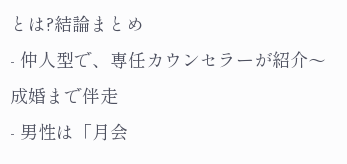とは?結論まとめ
- 仲人型で、専任カウンセラーが紹介〜成婚まで伴走
- 男性は「月会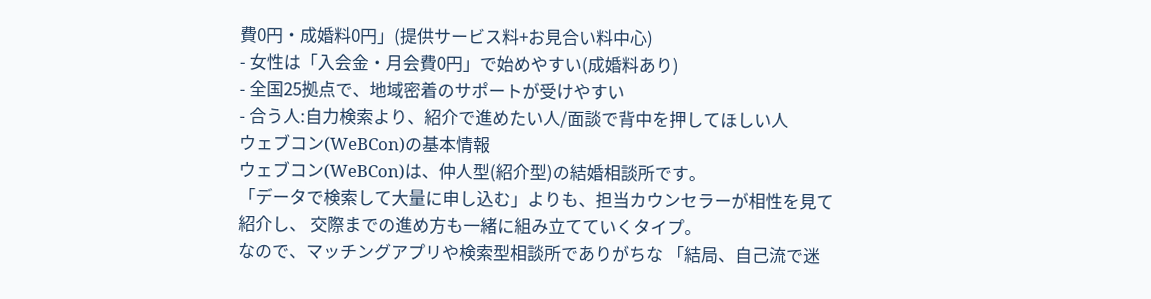費0円・成婚料0円」(提供サービス料+お見合い料中心)
- 女性は「入会金・月会費0円」で始めやすい(成婚料あり)
- 全国25拠点で、地域密着のサポートが受けやすい
- 合う人:自力検索より、紹介で進めたい人/面談で背中を押してほしい人
ウェブコン(WeBCon)の基本情報
ウェブコン(WeBCon)は、仲人型(紹介型)の結婚相談所です。
「データで検索して大量に申し込む」よりも、担当カウンセラーが相性を見て紹介し、 交際までの進め方も一緒に組み立てていくタイプ。
なので、マッチングアプリや検索型相談所でありがちな 「結局、自己流で迷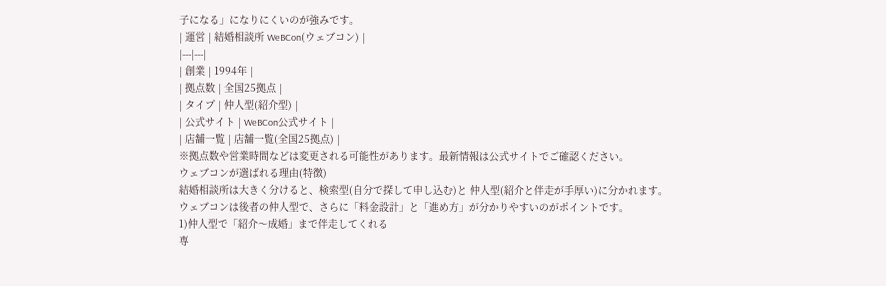子になる」になりにくいのが強みです。
| 運営 | 結婚相談所 WeBCon(ウェブコン) |
|---|---|
| 創業 | 1994年 |
| 拠点数 | 全国25拠点 |
| タイプ | 仲人型(紹介型) |
| 公式サイト | WeBCon公式サイト |
| 店舗一覧 | 店舗一覧(全国25拠点) |
※拠点数や営業時間などは変更される可能性があります。最新情報は公式サイトでご確認ください。
ウェブコンが選ばれる理由(特徴)
結婚相談所は大きく分けると、検索型(自分で探して申し込む)と 仲人型(紹介と伴走が手厚い)に分かれます。
ウェブコンは後者の仲人型で、さらに「料金設計」と「進め方」が分かりやすいのがポイントです。
1)仲人型で「紹介〜成婚」まで伴走してくれる
専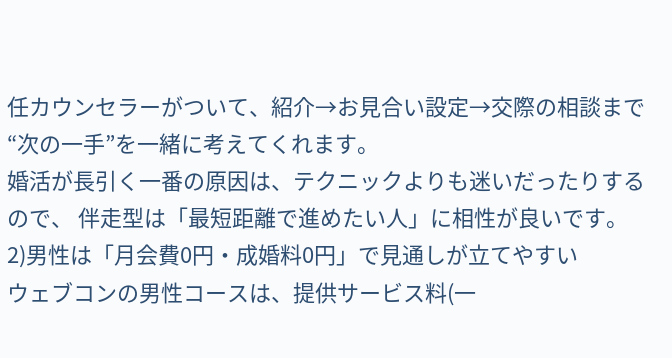任カウンセラーがついて、紹介→お見合い設定→交際の相談まで “次の一手”を一緒に考えてくれます。
婚活が長引く一番の原因は、テクニックよりも迷いだったりするので、 伴走型は「最短距離で進めたい人」に相性が良いです。
2)男性は「月会費0円・成婚料0円」で見通しが立てやすい
ウェブコンの男性コースは、提供サービス料(一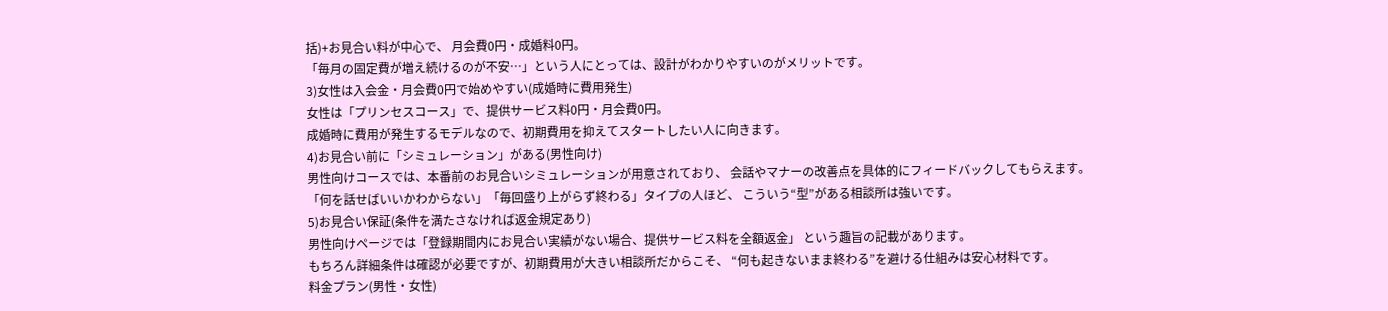括)+お見合い料が中心で、 月会費0円・成婚料0円。
「毎月の固定費が増え続けるのが不安…」という人にとっては、設計がわかりやすいのがメリットです。
3)女性は入会金・月会費0円で始めやすい(成婚時に費用発生)
女性は「プリンセスコース」で、提供サービス料0円・月会費0円。
成婚時に費用が発生するモデルなので、初期費用を抑えてスタートしたい人に向きます。
4)お見合い前に「シミュレーション」がある(男性向け)
男性向けコースでは、本番前のお見合いシミュレーションが用意されており、 会話やマナーの改善点を具体的にフィードバックしてもらえます。
「何を話せばいいかわからない」「毎回盛り上がらず終わる」タイプの人ほど、 こういう“型”がある相談所は強いです。
5)お見合い保証(条件を満たさなければ返金規定あり)
男性向けページでは「登録期間内にお見合い実績がない場合、提供サービス料を全額返金」 という趣旨の記載があります。
もちろん詳細条件は確認が必要ですが、初期費用が大きい相談所だからこそ、 “何も起きないまま終わる”を避ける仕組みは安心材料です。
料金プラン(男性・女性)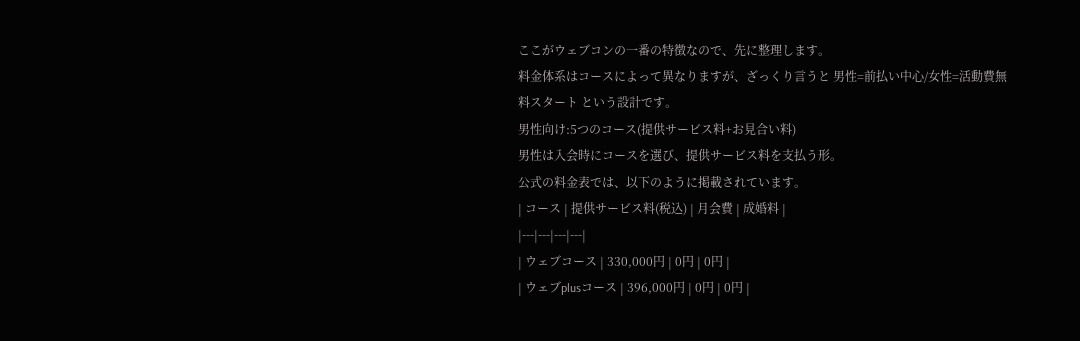ここがウェブコンの一番の特徴なので、先に整理します。
料金体系はコースによって異なりますが、ざっくり言うと 男性=前払い中心/女性=活動費無料スタート という設計です。
男性向け:5つのコース(提供サービス料+お見合い料)
男性は入会時にコースを選び、提供サービス料を支払う形。
公式の料金表では、以下のように掲載されています。
| コース | 提供サービス料(税込) | 月会費 | 成婚料 |
|---|---|---|---|
| ウェブコース | 330,000円 | 0円 | 0円 |
| ウェブplusコース | 396,000円 | 0円 | 0円 |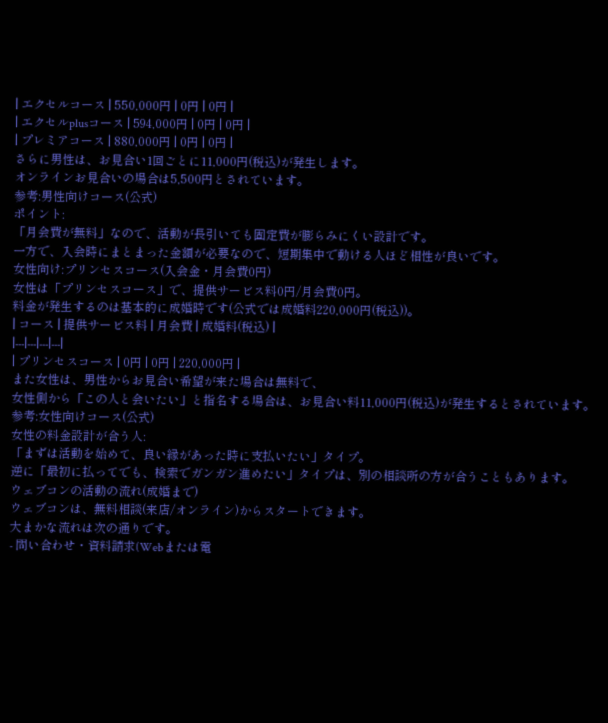| エクセルコース | 550,000円 | 0円 | 0円 |
| エクセルplusコース | 594,000円 | 0円 | 0円 |
| プレミアコース | 880,000円 | 0円 | 0円 |
さらに男性は、お見合い1回ごとに11,000円(税込)が発生します。
オンラインお見合いの場合は5,500円とされています。
参考:男性向けコース(公式)
ポイント:
「月会費が無料」なので、活動が長引いても固定費が膨らみにくい設計です。
一方で、入会時にまとまった金額が必要なので、短期集中で動ける人ほど相性が良いです。
女性向け:プリンセスコース(入会金・月会費0円)
女性は「プリンセスコース」で、提供サービス料0円/月会費0円。
料金が発生するのは基本的に成婚時です(公式では成婚料220,000円(税込))。
| コース | 提供サービス料 | 月会費 | 成婚料(税込) |
|---|---|---|---|
| プリンセスコース | 0円 | 0円 | 220,000円 |
また女性は、男性からお見合い希望が来た場合は無料で、
女性側から「この人と会いたい」と指名する場合は、お見合い料11,000円(税込)が発生するとされています。
参考:女性向けコース(公式)
女性の料金設計が合う人:
「まずは活動を始めて、良い縁があった時に支払いたい」タイプ。
逆に「最初に払ってでも、検索でガンガン進めたい」タイプは、別の相談所の方が合うこともあります。
ウェブコンの活動の流れ(成婚まで)
ウェブコンは、無料相談(来店/オンライン)からスタートできます。
大まかな流れは次の通りです。
- 問い合わせ・資料請求(Webまたは電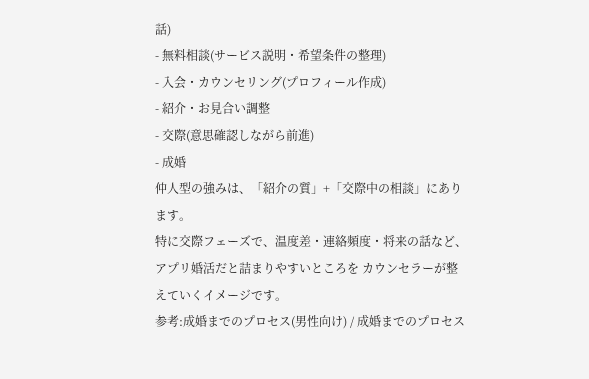話)
- 無料相談(サービス説明・希望条件の整理)
- 入会・カウンセリング(プロフィール作成)
- 紹介・お見合い調整
- 交際(意思確認しながら前進)
- 成婚
仲人型の強みは、「紹介の質」+「交際中の相談」にあります。
特に交際フェーズで、温度差・連絡頻度・将来の話など、アプリ婚活だと詰まりやすいところを カウンセラーが整えていくイメージです。
参考:成婚までのプロセス(男性向け) / 成婚までのプロセス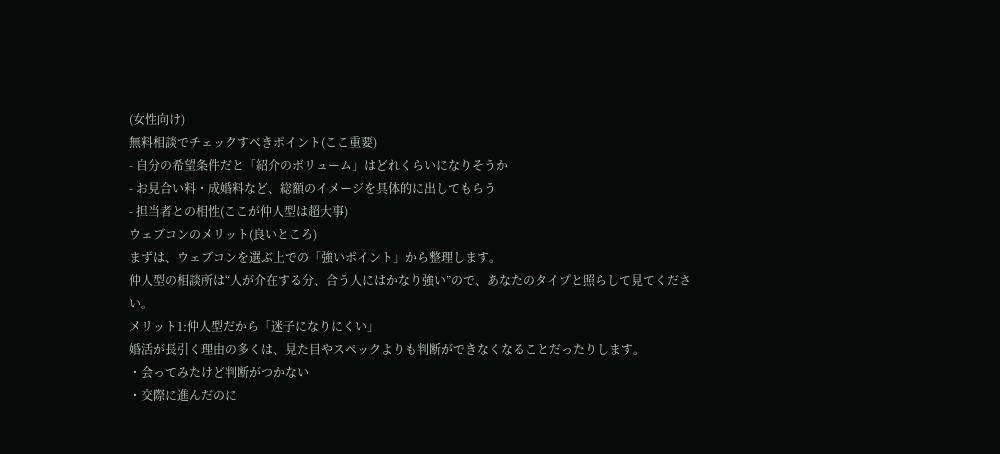(女性向け)
無料相談でチェックすべきポイント(ここ重要)
- 自分の希望条件だと「紹介のボリューム」はどれくらいになりそうか
- お見合い料・成婚料など、総額のイメージを具体的に出してもらう
- 担当者との相性(ここが仲人型は超大事)
ウェブコンのメリット(良いところ)
まずは、ウェブコンを選ぶ上での「強いポイント」から整理します。
仲人型の相談所は“人が介在する分、合う人にはかなり強い”ので、あなたのタイプと照らして見てください。
メリット1:仲人型だから「迷子になりにくい」
婚活が長引く理由の多くは、見た目やスペックよりも判断ができなくなることだったりします。
・会ってみたけど判断がつかない
・交際に進んだのに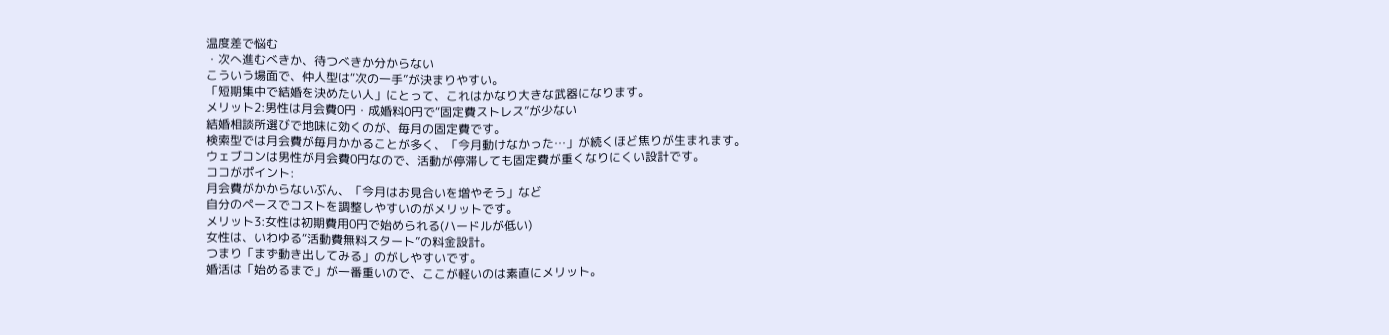温度差で悩む
・次へ進むべきか、待つべきか分からない
こういう場面で、仲人型は“次の一手”が決まりやすい。
「短期集中で結婚を決めたい人」にとって、これはかなり大きな武器になります。
メリット2:男性は月会費0円・成婚料0円で“固定費ストレス”が少ない
結婚相談所選びで地味に効くのが、毎月の固定費です。
検索型では月会費が毎月かかることが多く、「今月動けなかった…」が続くほど焦りが生まれます。
ウェブコンは男性が月会費0円なので、活動が停滞しても固定費が重くなりにくい設計です。
ココがポイント:
月会費がかからないぶん、「今月はお見合いを増やそう」など
自分のペースでコストを調整しやすいのがメリットです。
メリット3:女性は初期費用0円で始められる(ハードルが低い)
女性は、いわゆる“活動費無料スタート”の料金設計。
つまり「まず動き出してみる」のがしやすいです。
婚活は「始めるまで」が一番重いので、ここが軽いのは素直にメリット。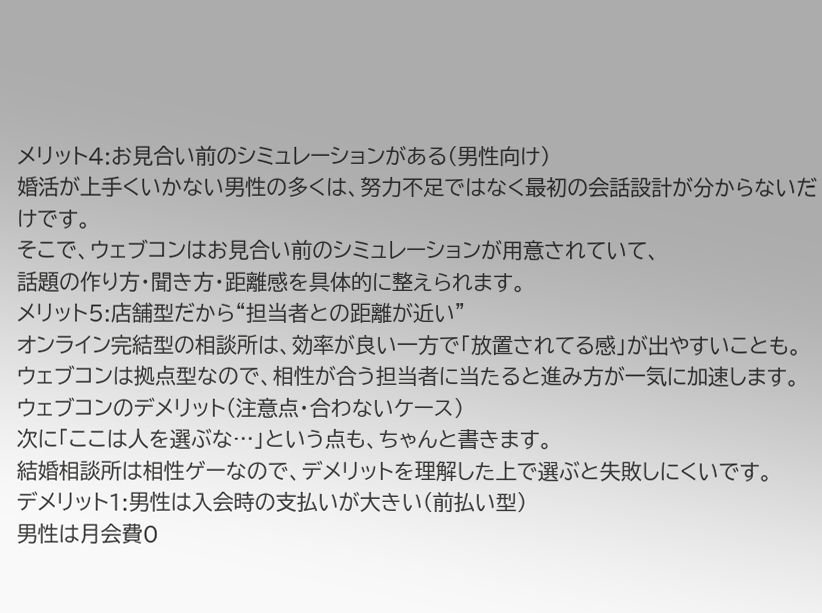メリット4:お見合い前のシミュレーションがある(男性向け)
婚活が上手くいかない男性の多くは、努力不足ではなく最初の会話設計が分からないだけです。
そこで、ウェブコンはお見合い前のシミュレーションが用意されていて、
話題の作り方・聞き方・距離感を具体的に整えられます。
メリット5:店舗型だから“担当者との距離が近い”
オンライン完結型の相談所は、効率が良い一方で「放置されてる感」が出やすいことも。
ウェブコンは拠点型なので、相性が合う担当者に当たると進み方が一気に加速します。
ウェブコンのデメリット(注意点・合わないケース)
次に「ここは人を選ぶな…」という点も、ちゃんと書きます。
結婚相談所は相性ゲーなので、デメリットを理解した上で選ぶと失敗しにくいです。
デメリット1:男性は入会時の支払いが大きい(前払い型)
男性は月会費0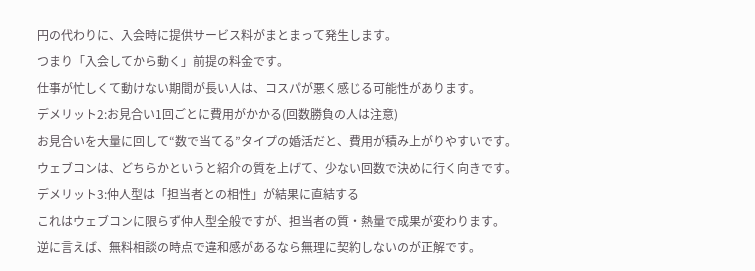円の代わりに、入会時に提供サービス料がまとまって発生します。
つまり「入会してから動く」前提の料金です。
仕事が忙しくて動けない期間が長い人は、コスパが悪く感じる可能性があります。
デメリット2:お見合い1回ごとに費用がかかる(回数勝負の人は注意)
お見合いを大量に回して“数で当てる”タイプの婚活だと、費用が積み上がりやすいです。
ウェブコンは、どちらかというと紹介の質を上げて、少ない回数で決めに行く向きです。
デメリット3:仲人型は「担当者との相性」が結果に直結する
これはウェブコンに限らず仲人型全般ですが、担当者の質・熱量で成果が変わります。
逆に言えば、無料相談の時点で違和感があるなら無理に契約しないのが正解です。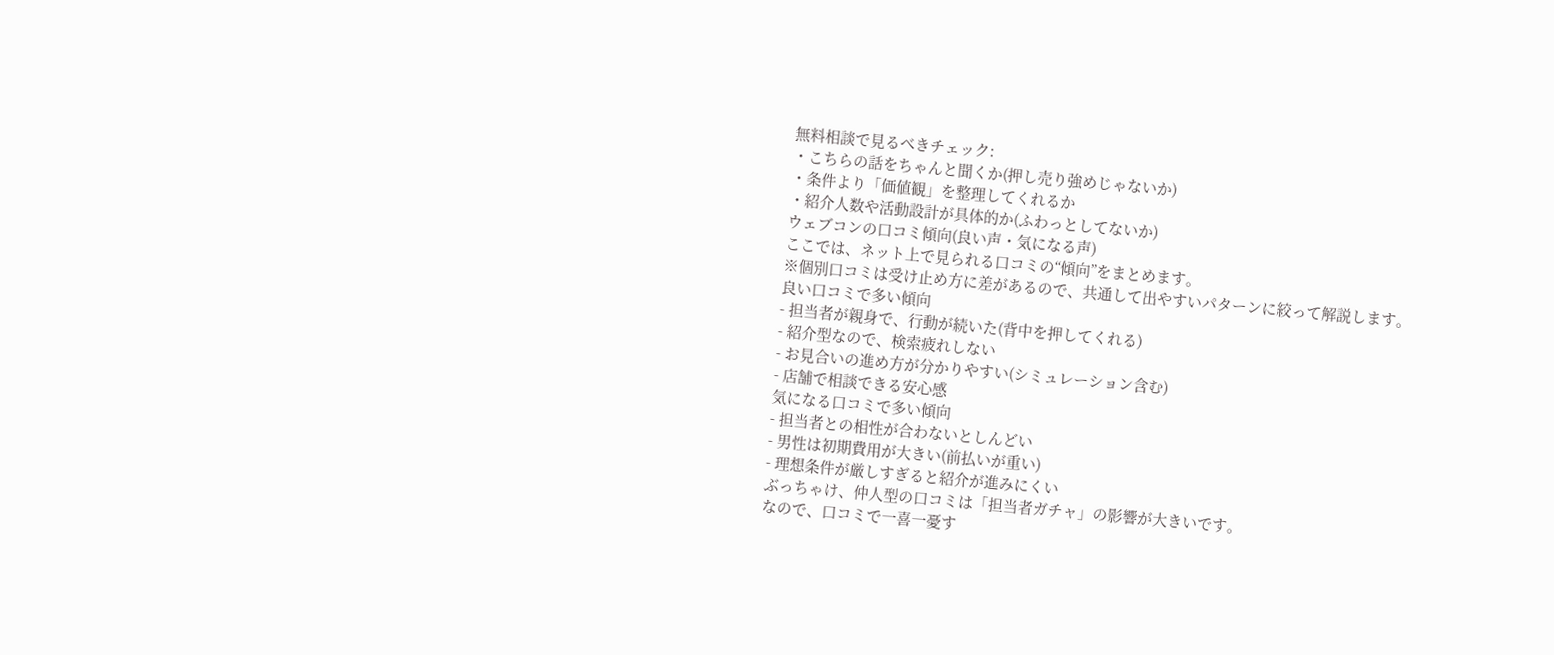無料相談で見るべきチェック:
・こちらの話をちゃんと聞くか(押し売り強めじゃないか)
・条件より「価値観」を整理してくれるか
・紹介人数や活動設計が具体的か(ふわっとしてないか)
ウェブコンの口コミ傾向(良い声・気になる声)
ここでは、ネット上で見られる口コミの“傾向”をまとめます。
※個別口コミは受け止め方に差があるので、共通して出やすいパターンに絞って解説します。
良い口コミで多い傾向
- 担当者が親身で、行動が続いた(背中を押してくれる)
- 紹介型なので、検索疲れしない
- お見合いの進め方が分かりやすい(シミュレーション含む)
- 店舗で相談できる安心感
気になる口コミで多い傾向
- 担当者との相性が合わないとしんどい
- 男性は初期費用が大きい(前払いが重い)
- 理想条件が厳しすぎると紹介が進みにくい
ぶっちゃけ、仲人型の口コミは「担当者ガチャ」の影響が大きいです。
なので、口コミで一喜一憂す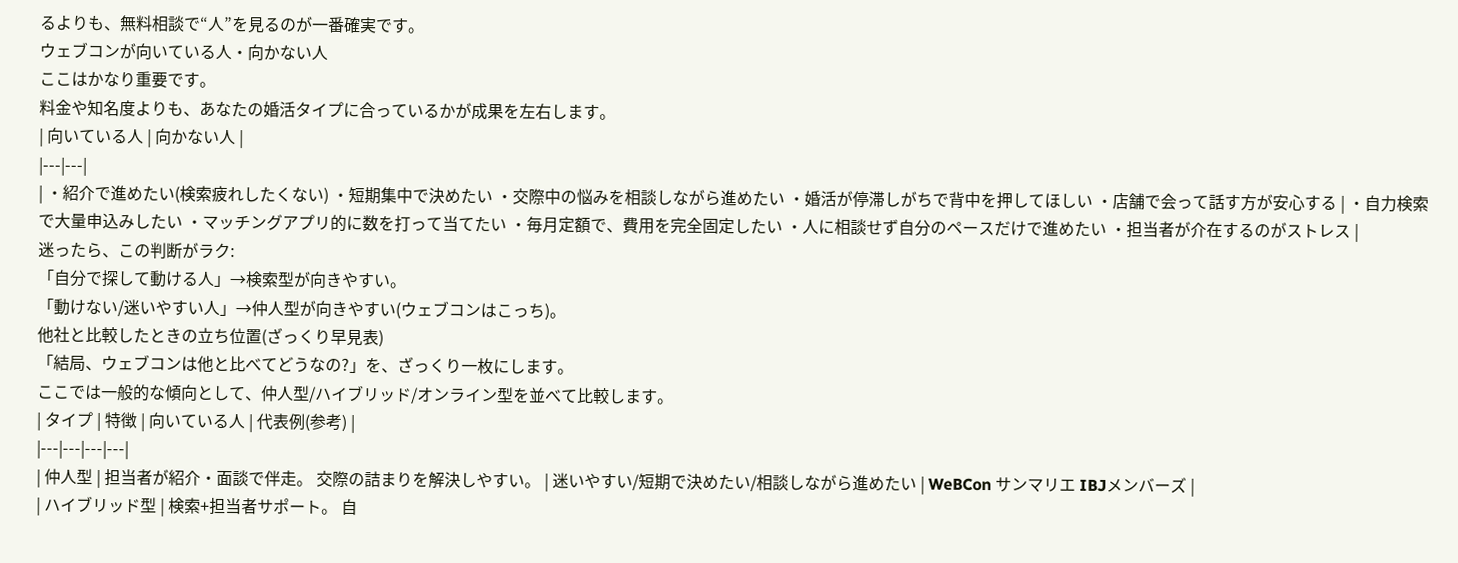るよりも、無料相談で“人”を見るのが一番確実です。
ウェブコンが向いている人・向かない人
ここはかなり重要です。
料金や知名度よりも、あなたの婚活タイプに合っているかが成果を左右します。
| 向いている人 | 向かない人 |
|---|---|
| ・紹介で進めたい(検索疲れしたくない) ・短期集中で決めたい ・交際中の悩みを相談しながら進めたい ・婚活が停滞しがちで背中を押してほしい ・店舗で会って話す方が安心する | ・自力検索で大量申込みしたい ・マッチングアプリ的に数を打って当てたい ・毎月定額で、費用を完全固定したい ・人に相談せず自分のペースだけで進めたい ・担当者が介在するのがストレス |
迷ったら、この判断がラク:
「自分で探して動ける人」→検索型が向きやすい。
「動けない/迷いやすい人」→仲人型が向きやすい(ウェブコンはこっち)。
他社と比較したときの立ち位置(ざっくり早見表)
「結局、ウェブコンは他と比べてどうなの?」を、ざっくり一枚にします。
ここでは一般的な傾向として、仲人型/ハイブリッド/オンライン型を並べて比較します。
| タイプ | 特徴 | 向いている人 | 代表例(参考) |
|---|---|---|---|
| 仲人型 | 担当者が紹介・面談で伴走。 交際の詰まりを解決しやすい。 | 迷いやすい/短期で決めたい/相談しながら進めたい | WeBCon サンマリエ IBJメンバーズ |
| ハイブリッド型 | 検索+担当者サポート。 自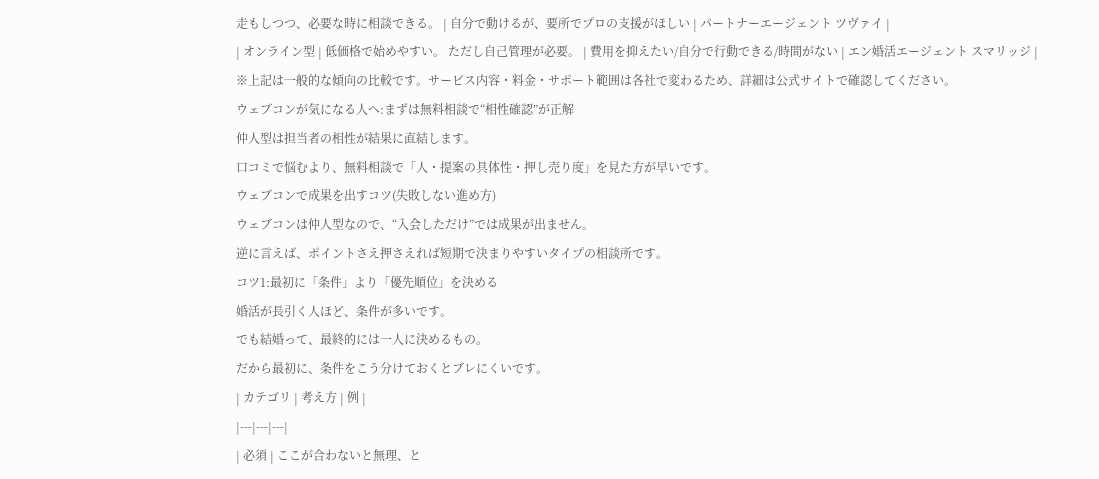走もしつつ、必要な時に相談できる。 | 自分で動けるが、要所でプロの支援がほしい | パートナーエージェント ツヴァイ |
| オンライン型 | 低価格で始めやすい。 ただし自己管理が必要。 | 費用を抑えたい/自分で行動できる/時間がない | エン婚活エージェント スマリッジ |
※上記は一般的な傾向の比較です。サービス内容・料金・サポート範囲は各社で変わるため、詳細は公式サイトで確認してください。
ウェブコンが気になる人へ:まずは無料相談で“相性確認”が正解
仲人型は担当者の相性が結果に直結します。
口コミで悩むより、無料相談で「人・提案の具体性・押し売り度」を見た方が早いです。
ウェブコンで成果を出すコツ(失敗しない進め方)
ウェブコンは仲人型なので、“入会しただけ”では成果が出ません。
逆に言えば、ポイントさえ押さえれば短期で決まりやすいタイプの相談所です。
コツ1:最初に「条件」より「優先順位」を決める
婚活が長引く人ほど、条件が多いです。
でも結婚って、最終的には一人に決めるもの。
だから最初に、条件をこう分けておくとブレにくいです。
| カテゴリ | 考え方 | 例 |
|---|---|---|
| 必須 | ここが合わないと無理、と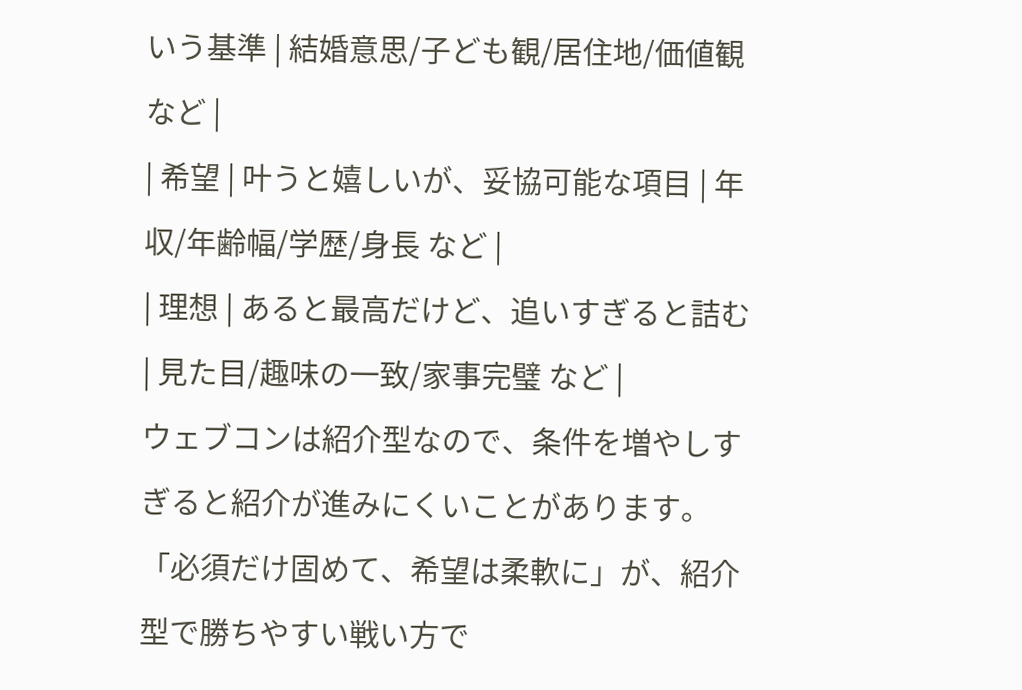いう基準 | 結婚意思/子ども観/居住地/価値観 など |
| 希望 | 叶うと嬉しいが、妥協可能な項目 | 年収/年齢幅/学歴/身長 など |
| 理想 | あると最高だけど、追いすぎると詰む | 見た目/趣味の一致/家事完璧 など |
ウェブコンは紹介型なので、条件を増やしすぎると紹介が進みにくいことがあります。
「必須だけ固めて、希望は柔軟に」が、紹介型で勝ちやすい戦い方で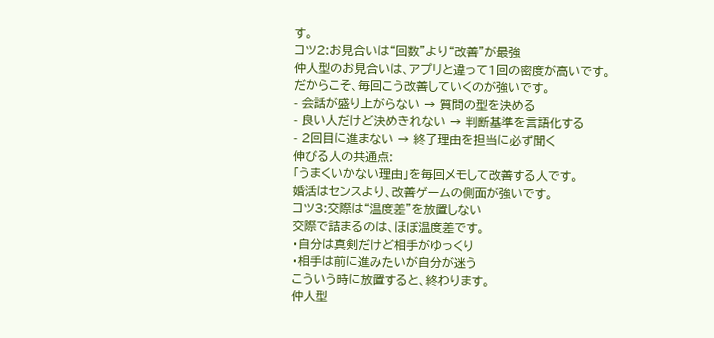す。
コツ2:お見合いは“回数”より“改善”が最強
仲人型のお見合いは、アプリと違って1回の密度が高いです。
だからこそ、毎回こう改善していくのが強いです。
- 会話が盛り上がらない → 質問の型を決める
- 良い人だけど決めきれない → 判断基準を言語化する
- 2回目に進まない → 終了理由を担当に必ず聞く
伸びる人の共通点:
「うまくいかない理由」を毎回メモして改善する人です。
婚活はセンスより、改善ゲームの側面が強いです。
コツ3:交際は“温度差”を放置しない
交際で詰まるのは、ほぼ温度差です。
・自分は真剣だけど相手がゆっくり
・相手は前に進みたいが自分が迷う
こういう時に放置すると、終わります。
仲人型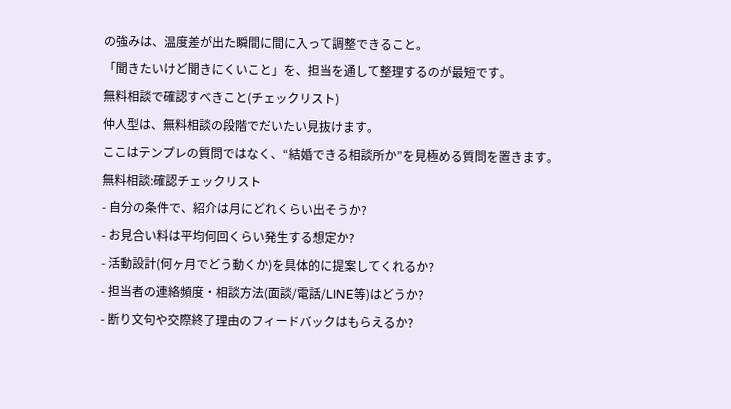の強みは、温度差が出た瞬間に間に入って調整できること。
「聞きたいけど聞きにくいこと」を、担当を通して整理するのが最短です。
無料相談で確認すべきこと(チェックリスト)
仲人型は、無料相談の段階でだいたい見抜けます。
ここはテンプレの質問ではなく、“結婚できる相談所か”を見極める質問を置きます。
無料相談:確認チェックリスト
- 自分の条件で、紹介は月にどれくらい出そうか?
- お見合い料は平均何回くらい発生する想定か?
- 活動設計(何ヶ月でどう動くか)を具体的に提案してくれるか?
- 担当者の連絡頻度・相談方法(面談/電話/LINE等)はどうか?
- 断り文句や交際終了理由のフィードバックはもらえるか?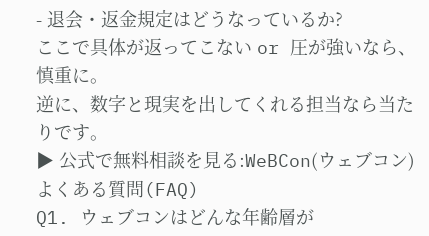- 退会・返金規定はどうなっているか?
ここで具体が返ってこない or 圧が強いなら、慎重に。
逆に、数字と現実を出してくれる担当なら当たりです。
▶ 公式で無料相談を見る:WeBCon(ウェブコン)
よくある質問(FAQ)
Q1. ウェブコンはどんな年齢層が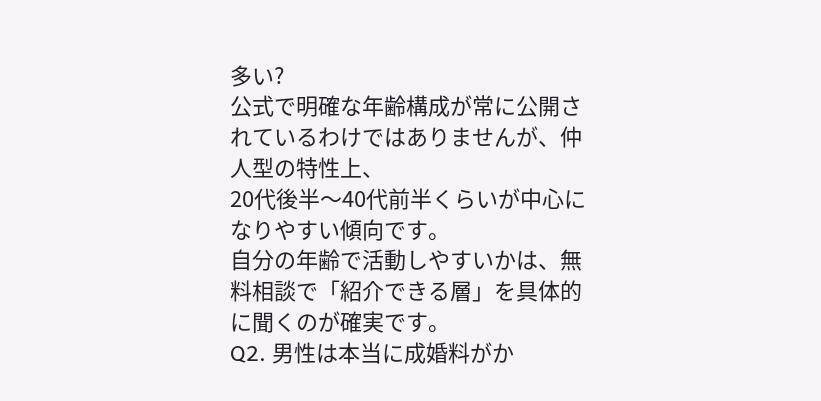多い?
公式で明確な年齢構成が常に公開されているわけではありませんが、仲人型の特性上、
20代後半〜40代前半くらいが中心になりやすい傾向です。
自分の年齢で活動しやすいかは、無料相談で「紹介できる層」を具体的に聞くのが確実です。
Q2. 男性は本当に成婚料がか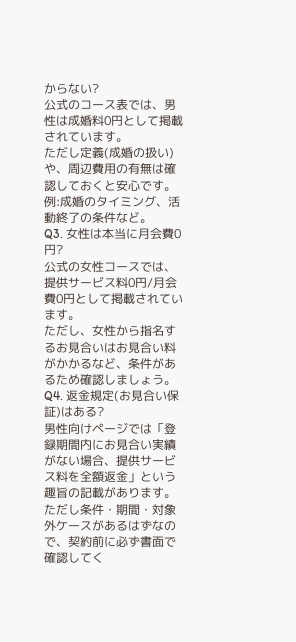からない?
公式のコース表では、男性は成婚料0円として掲載されています。
ただし定義(成婚の扱い)や、周辺費用の有無は確認しておくと安心です。
例:成婚のタイミング、活動終了の条件など。
Q3. 女性は本当に月会費0円?
公式の女性コースでは、提供サービス料0円/月会費0円として掲載されています。
ただし、女性から指名するお見合いはお見合い料がかかるなど、条件があるため確認しましょう。
Q4. 返金規定(お見合い保証)はある?
男性向けページでは「登録期間内にお見合い実績がない場合、提供サービス料を全額返金」という趣旨の記載があります。
ただし条件・期間・対象外ケースがあるはずなので、契約前に必ず書面で確認してく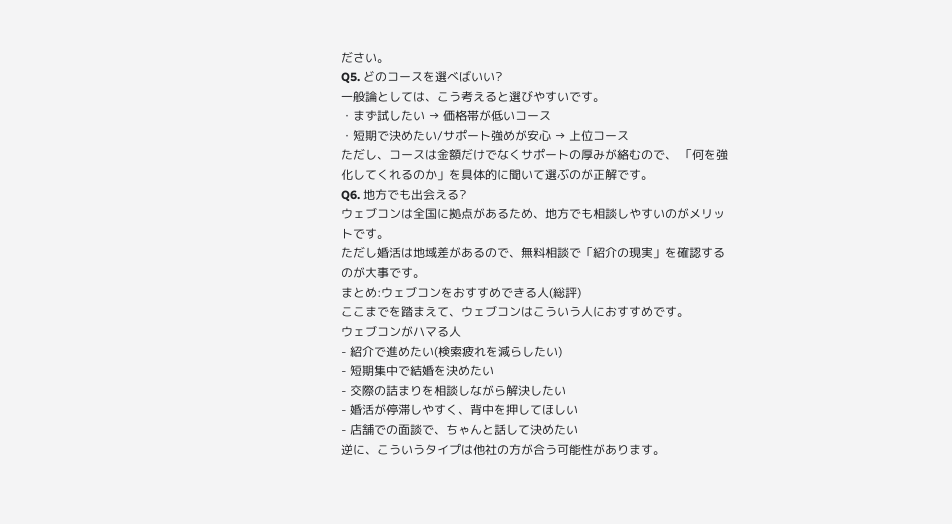ださい。
Q5. どのコースを選べばいい?
一般論としては、こう考えると選びやすいです。
・まず試したい → 価格帯が低いコース
・短期で決めたい/サポート強めが安心 → 上位コース
ただし、コースは金額だけでなくサポートの厚みが絡むので、 「何を強化してくれるのか」を具体的に聞いて選ぶのが正解です。
Q6. 地方でも出会える?
ウェブコンは全国に拠点があるため、地方でも相談しやすいのがメリットです。
ただし婚活は地域差があるので、無料相談で「紹介の現実」を確認するのが大事です。
まとめ:ウェブコンをおすすめできる人(総評)
ここまでを踏まえて、ウェブコンはこういう人におすすめです。
ウェブコンがハマる人
- 紹介で進めたい(検索疲れを減らしたい)
- 短期集中で結婚を決めたい
- 交際の詰まりを相談しながら解決したい
- 婚活が停滞しやすく、背中を押してほしい
- 店舗での面談で、ちゃんと話して決めたい
逆に、こういうタイプは他社の方が合う可能性があります。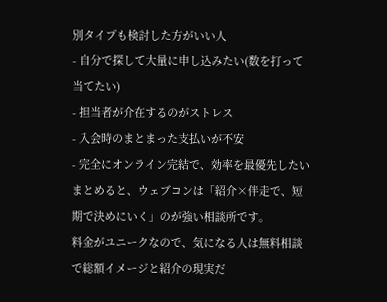別タイプも検討した方がいい人
- 自分で探して大量に申し込みたい(数を打って当てたい)
- 担当者が介在するのがストレス
- 入会時のまとまった支払いが不安
- 完全にオンライン完結で、効率を最優先したい
まとめると、ウェブコンは「紹介×伴走で、短期で決めにいく」のが強い相談所です。
料金がユニークなので、気になる人は無料相談で総額イメージと紹介の現実だ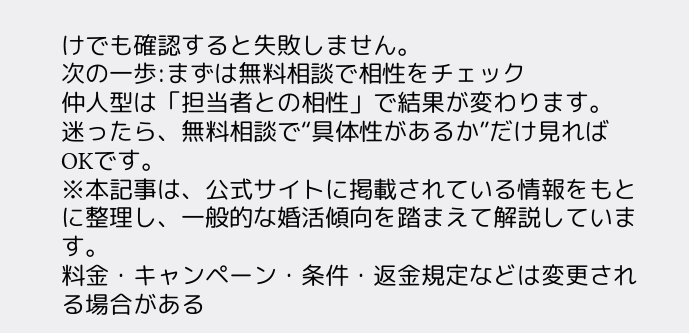けでも確認すると失敗しません。
次の一歩:まずは無料相談で相性をチェック
仲人型は「担当者との相性」で結果が変わります。
迷ったら、無料相談で“具体性があるか”だけ見ればOKです。
※本記事は、公式サイトに掲載されている情報をもとに整理し、一般的な婚活傾向を踏まえて解説しています。
料金・キャンペーン・条件・返金規定などは変更される場合がある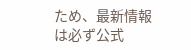ため、最新情報は必ず公式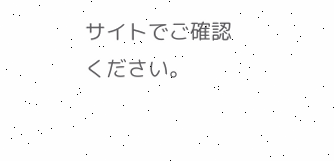サイトでご確認ください。